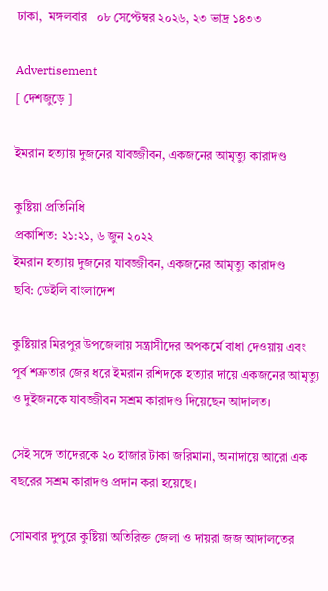ঢাকা,  মঙ্গলবার   ০৮ সেপ্টেম্বর ২০২৬, ২৩ ভাদ্র ১৪৩৩

Advertisement
[ দেশজুড়ে ]

ইমরান হত্যায় দুজনের যাবজ্জীবন, একজনের আমৃত্যু কারাদণ্ড

কুষ্টিয়া প্রতিনিধি
প্রকাশিত: ২১:২১, ৬ জুন ২০২২
ইমরান হত্যায় দুজনের যাবজ্জীবন, একজনের আমৃত্যু কারাদণ্ড
ছবি: ডেইলি বাংলাদেশ

কুষ্টিয়ার মিরপুর উপজেলায় সন্ত্রাসীদের অপকর্মে বাধা দেওয়ায় এবং পূর্ব শত্রুতার জের ধরে ইমরান রশিদকে হত্যার দায়ে একজনের আমৃত্যু ও দুইজনকে যাবজ্জীবন সশ্রম কারাদণ্ড দিয়েছেন আদালত।

সেই সঙ্গে তাদেরকে ২০ হাজার টাকা জরিমানা, অনাদায়ে আরো এক বছরের সশ্রম কারাদণ্ড প্রদান করা হয়েছে।

সোমবার দুপুরে কুষ্টিয়া অতিরিক্ত জেলা ও দায়রা জজ আদালতের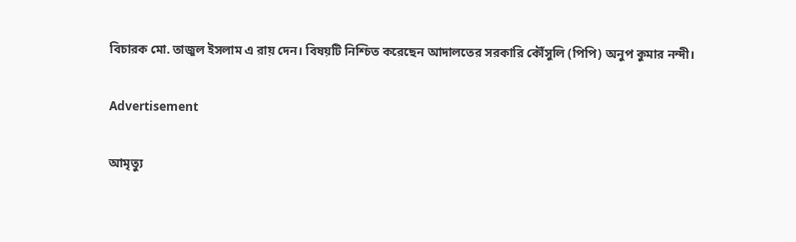বিচারক মো. তাজুল ইসলাম এ রায় দেন। বিষয়টি নিশ্চিত করেছেন আদালতের সরকারি কৌঁসুলি (পিপি) অনুপ কুমার নন্দী।

Advertisement

আমৃত্যু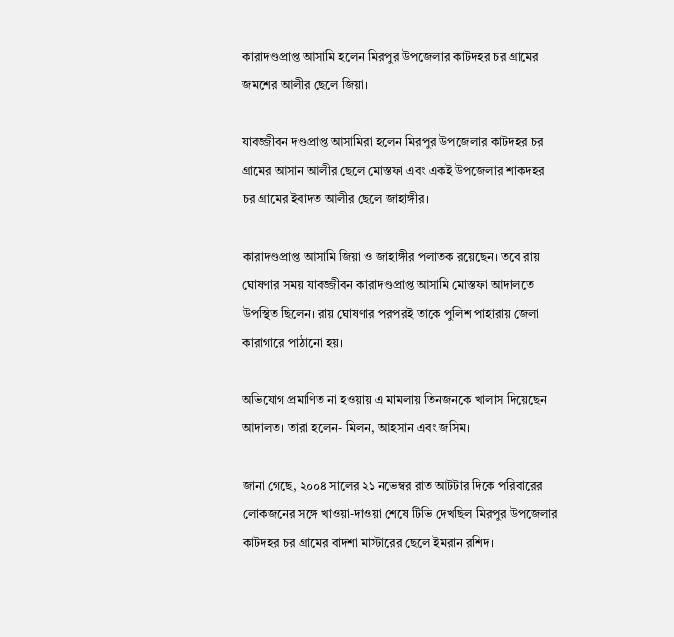কারাদণ্ডপ্রাপ্ত আসামি হলেন মিরপুর উপজেলার কাটদহর চর গ্রামের জমশের আলীর ছেলে জিয়া।

যাবজ্জীবন দণ্ডপ্রাপ্ত আসামিরা হলেন মিরপুর উপজেলার কাটদহর চর গ্রামের আসান আলীর ছেলে মোস্তফা এবং একই উপজেলার শাকদহর চর গ্রামের ইবাদত আলীর ছেলে জাহাঙ্গীর।

কারাদণ্ডপ্রাপ্ত আসামি জিয়া ও জাহাঙ্গীর পলাতক রয়েছেন। তবে রায় ঘোষণার সময় যাবজ্জীবন কারাদণ্ডপ্রাপ্ত আসামি মোস্তফা আদালতে উপস্থিত ছিলেন। রায় ঘোষণার পরপরই তাকে পুলিশ পাহারায় জেলা কারাগারে পাঠানো হয়।

অভিযোগ প্রমাণিত না হওয়ায় এ মামলায় তিনজনকে খালাস দিয়েছেন আদালত। তারা হলেন- মিলন, আহসান এবং জসিম।

জানা গেছে, ২০০৪ সালের ২১ নভেম্বর রাত আটটার দিকে পরিবারের লোকজনের সঙ্গে খাওয়া-দাওয়া শেষে টিভি দেখছিল মিরপুর উপজেলার কাটদহর চর গ্রামের বাদশা মাস্টারের ছেলে ইমরান রশিদ।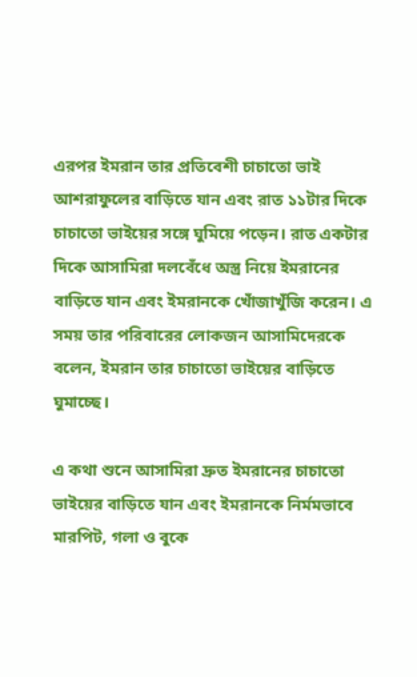এরপর ইমরান তার প্রতিবেশী চাচাতো ভাই আশরাফুলের বাড়িতে যান এবং রাত ১১টার দিকে চাচাতো ভাইয়ের সঙ্গে ঘুমিয়ে পড়েন। রাত একটার দিকে আসামিরা দলবেঁধে অস্ত্র নিয়ে ইমরানের বাড়িতে যান এবং ইমরানকে খোঁজাখুঁজি করেন। এ সময় তার পরিবারের লোকজন আসামিদেরকে বলেন, ইমরান তার চাচাতো ভাইয়ের বাড়িতে ঘুমাচ্ছে।

এ কথা শুনে আসামিরা দ্রুত ইমরানের চাচাতো ভাইয়ের বাড়িতে যান এবং ইমরানকে নির্মমভাবে মারপিট, গলা ও বুকে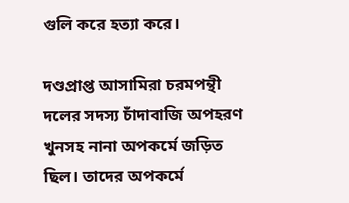গুলি করে হত্যা করে।

দণ্ডপ্রাপ্ত আসামিরা চরমপন্থী দলের সদস্য চাঁদাবাজি অপহরণ খুনসহ নানা অপকর্মে জড়িত ছিল। তাদের অপকর্মে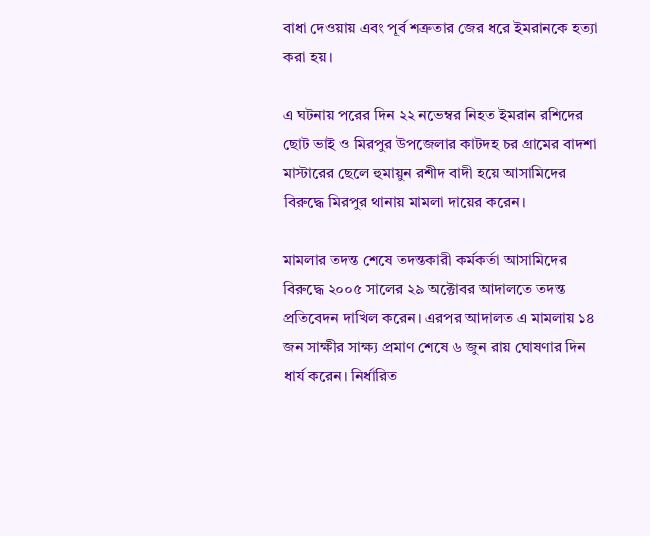বাধা দেওয়ায় এবং পূর্ব শত্রুতার জের ধরে ইমরানকে হত্যা করা হয়।

এ ঘটনায় পরের দিন ২২ নভেম্বর নিহত ইমরান রশিদের ছোট ভাই ও মিরপুর উপজেলার কাটদহ চর গ্রামের বাদশা মাস্টারের ছেলে হুমায়ুন রশীদ বাদী হয়ে আসামিদের বিরুদ্ধে মিরপুর থানায় মামলা দায়ের করেন।

মামলার তদন্ত শেষে তদন্তকারী কর্মকর্তা আসামিদের বিরুদ্ধে ২০০৫ সালের ২৯ অক্টোবর আদালতে তদন্ত প্রতিবেদন দাখিল করেন। এরপর আদালত এ মামলায় ১৪ জন সাক্ষীর সাক্ষ্য প্রমাণ শেষে ৬ জুন রায় ঘোষণার দিন ধার্য করেন। নির্ধারিত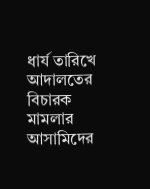ধার্য তারিখে আদালতের বিচারক মামলার আসামিদের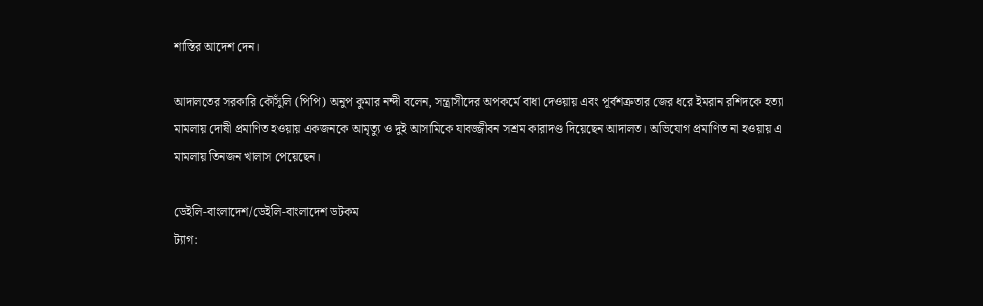শাস্তির আদেশ দেন।

আদালতের সরকারি কৌঁসুলি (পিপি) অনুপ কুমার নন্দী বলেন, সন্ত্রাসীদের অপকর্মে বাধা দেওয়ায় এবং পূর্বশত্রুতার জের ধরে ইমরান রশিদকে হত্যা মামলায় দোষী প্রমাণিত হওয়ায় একজনকে আমৃত্যু ও দুই আসামিকে যাবজ্জীবন সশ্রম কারাদণ্ড দিয়েছেন আদালত। অভিযোগ প্রমাণিত না হওয়ায় এ মামলায় তিনজন খালাস পেয়েছেন।

ডেইলি-বাংলাদেশ/ডেইলি-বাংলাদেশ ডটকম
ট্যাগ: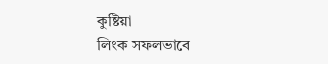কুষ্টিয়া
লিংক সফলভাবে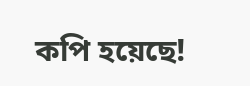কপি হয়েছে!